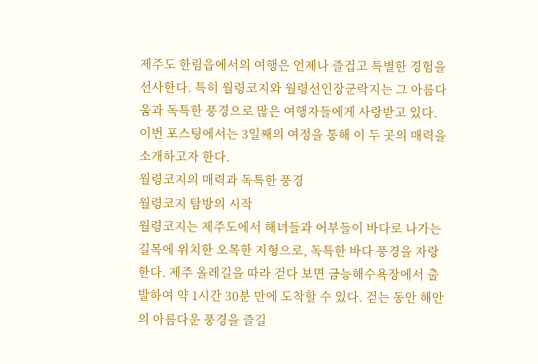제주도 한림읍에서의 여행은 언제나 즐겁고 특별한 경험을 선사한다. 특히 월령코지와 월령선인장군락지는 그 아름다움과 독특한 풍경으로 많은 여행자들에게 사랑받고 있다. 이번 포스팅에서는 3일째의 여정을 통해 이 두 곳의 매력을 소개하고자 한다.
월령코지의 매력과 독특한 풍경
월령코지 탐방의 시작
월령코지는 제주도에서 해녀들과 어부들이 바다로 나가는 길목에 위치한 오목한 지형으로, 독특한 바다 풍경을 자랑한다. 제주 올레길을 따라 걷다 보면 금능해수욕장에서 출발하여 약 1시간 30분 만에 도착할 수 있다. 걷는 동안 해안의 아름다운 풍경을 즐길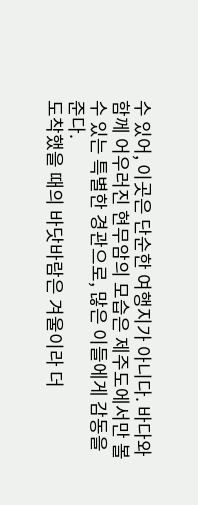수 있어, 이곳은 단순한 여행지가 아니다. 바다와 함께 어우러진 현무암의 모습은 제주도에서만 볼 수 있는 특별한 경관으로, 많은 이들에게 감동을 준다.
도착했을 때의 바닷바람은 겨울이라 더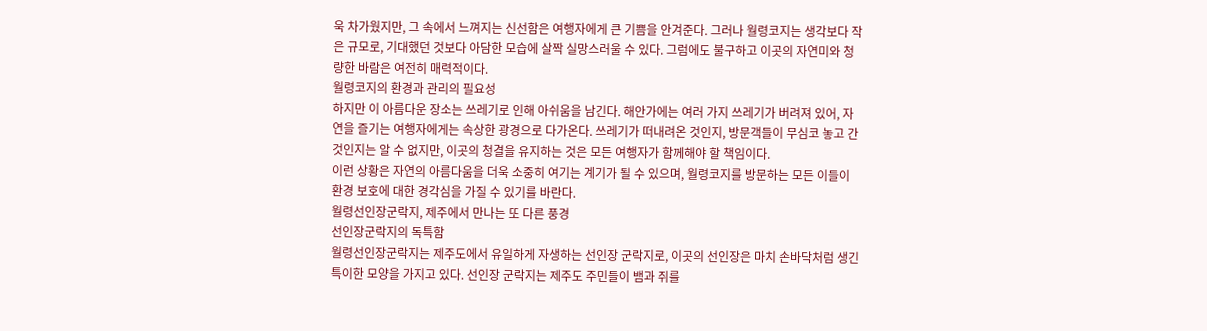욱 차가웠지만, 그 속에서 느껴지는 신선함은 여행자에게 큰 기쁨을 안겨준다. 그러나 월령코지는 생각보다 작은 규모로, 기대했던 것보다 아담한 모습에 살짝 실망스러울 수 있다. 그럼에도 불구하고 이곳의 자연미와 청량한 바람은 여전히 매력적이다.
월령코지의 환경과 관리의 필요성
하지만 이 아름다운 장소는 쓰레기로 인해 아쉬움을 남긴다. 해안가에는 여러 가지 쓰레기가 버려져 있어, 자연을 즐기는 여행자에게는 속상한 광경으로 다가온다. 쓰레기가 떠내려온 것인지, 방문객들이 무심코 놓고 간 것인지는 알 수 없지만, 이곳의 청결을 유지하는 것은 모든 여행자가 함께해야 할 책임이다.
이런 상황은 자연의 아름다움을 더욱 소중히 여기는 계기가 될 수 있으며, 월령코지를 방문하는 모든 이들이 환경 보호에 대한 경각심을 가질 수 있기를 바란다.
월령선인장군락지, 제주에서 만나는 또 다른 풍경
선인장군락지의 독특함
월령선인장군락지는 제주도에서 유일하게 자생하는 선인장 군락지로, 이곳의 선인장은 마치 손바닥처럼 생긴 특이한 모양을 가지고 있다. 선인장 군락지는 제주도 주민들이 뱀과 쥐를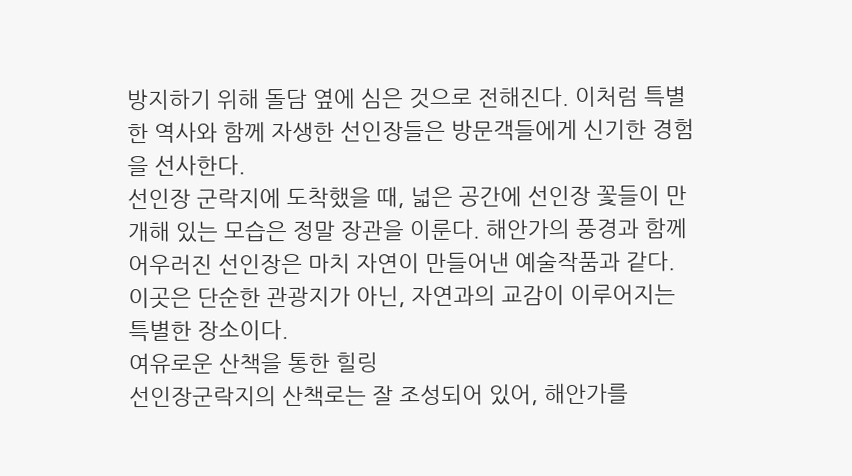방지하기 위해 돌담 옆에 심은 것으로 전해진다. 이처럼 특별한 역사와 함께 자생한 선인장들은 방문객들에게 신기한 경험을 선사한다.
선인장 군락지에 도착했을 때, 넓은 공간에 선인장 꽃들이 만개해 있는 모습은 정말 장관을 이룬다. 해안가의 풍경과 함께 어우러진 선인장은 마치 자연이 만들어낸 예술작품과 같다. 이곳은 단순한 관광지가 아닌, 자연과의 교감이 이루어지는 특별한 장소이다.
여유로운 산책을 통한 힐링
선인장군락지의 산책로는 잘 조성되어 있어, 해안가를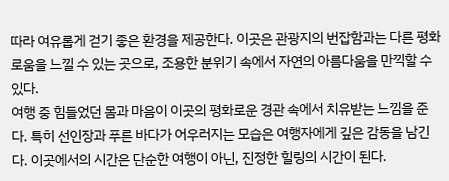따라 여유롭게 걷기 좋은 환경을 제공한다. 이곳은 관광지의 번잡함과는 다른 평화로움을 느낄 수 있는 곳으로, 조용한 분위기 속에서 자연의 아름다움을 만끽할 수 있다.
여행 중 힘들었던 몸과 마음이 이곳의 평화로운 경관 속에서 치유받는 느낌을 준다. 특히 선인장과 푸른 바다가 어우러지는 모습은 여행자에게 깊은 감동을 남긴다. 이곳에서의 시간은 단순한 여행이 아닌, 진정한 힐링의 시간이 된다.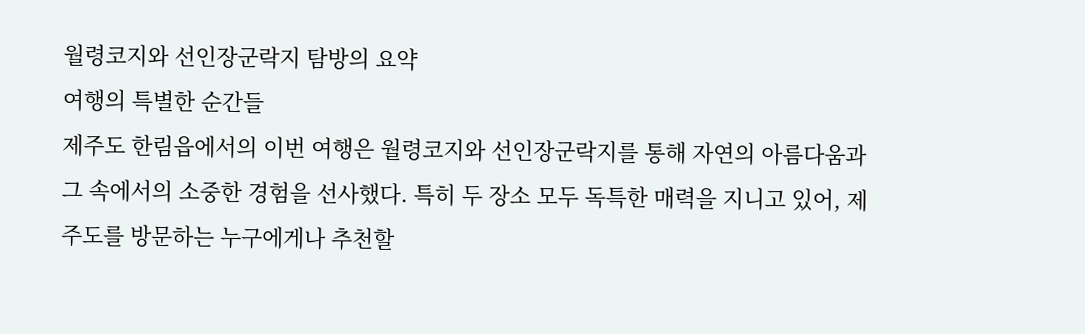월령코지와 선인장군락지 탐방의 요약
여행의 특별한 순간들
제주도 한림읍에서의 이번 여행은 월령코지와 선인장군락지를 통해 자연의 아름다움과 그 속에서의 소중한 경험을 선사했다. 특히 두 장소 모두 독특한 매력을 지니고 있어, 제주도를 방문하는 누구에게나 추천할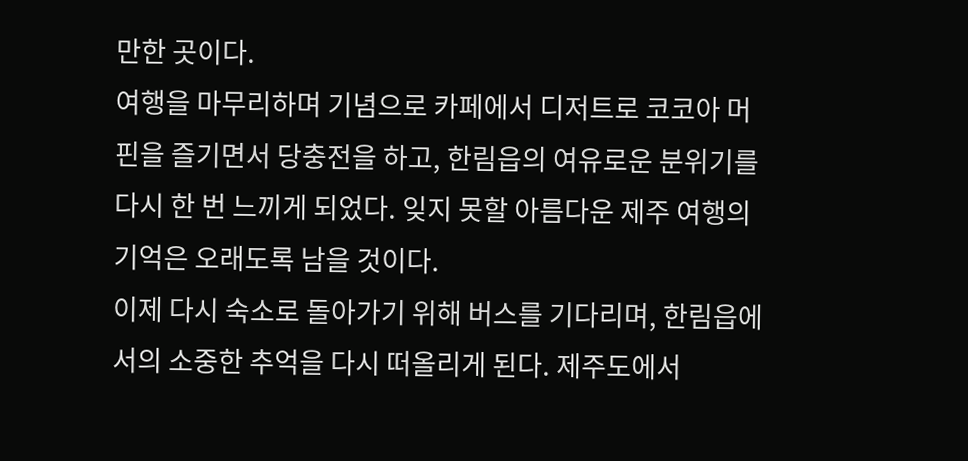만한 곳이다.
여행을 마무리하며 기념으로 카페에서 디저트로 코코아 머핀을 즐기면서 당충전을 하고, 한림읍의 여유로운 분위기를 다시 한 번 느끼게 되었다. 잊지 못할 아름다운 제주 여행의 기억은 오래도록 남을 것이다.
이제 다시 숙소로 돌아가기 위해 버스를 기다리며, 한림읍에서의 소중한 추억을 다시 떠올리게 된다. 제주도에서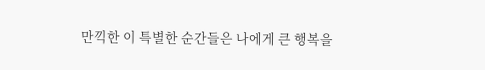만끽한 이 특별한 순간들은 나에게 큰 행복을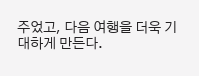주었고, 다음 여행을 더욱 기대하게 만든다.